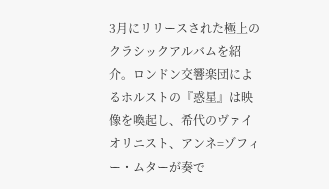3月にリリースされた極上のクラシックアルバムを紹介。ロンドン交響楽団によるホルストの『惑星』は映像を喚起し、希代のヴァイオリニスト、アンネ=ゾフィー・ムターが奏で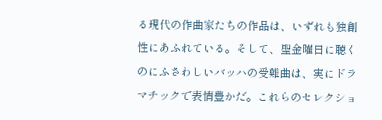る現代の作曲家たちの作品は、いずれも独創性にあふれている。そして、聖金曜日に聴くのにふさわしいバッハの受難曲は、実にドラマチックで表情豊かだ。これらのセレクショ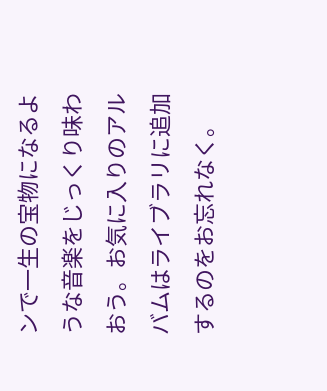ンで一生の宝物になるような音楽をじっくり味わおう。お気に入りのアルバムはライブラリに追加するのをお忘れなく。